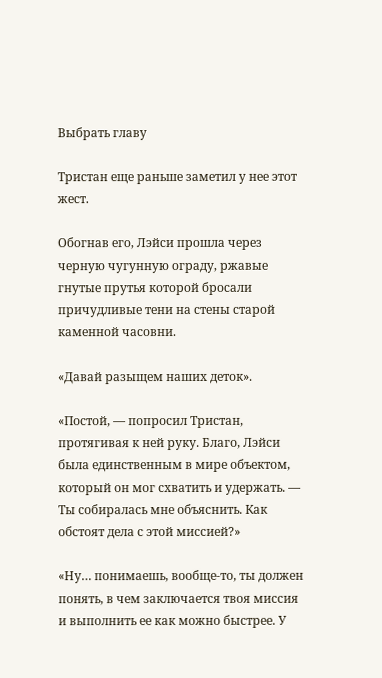Выбрать главу

Тристан еще раньше заметил у нее этот жест.

Обогнав его, Лэйси прошла через черную чугунную ограду, ржавые гнутые прутья которой бросали причудливые тени на стены старой каменной часовни.

«Давай разыщем наших деток».

«Постой, — попросил Тристан, протягивая к ней руку. Благо, Лэйси была единственным в мире объектом, который он мог схватить и удержать. — Ты собиралась мне объяснить. Как обстоят дела с этой миссией?»

«Ну… понимаешь, вообще-то, ты должен понять, в чем заключается твоя миссия и выполнить ее как можно быстрее. У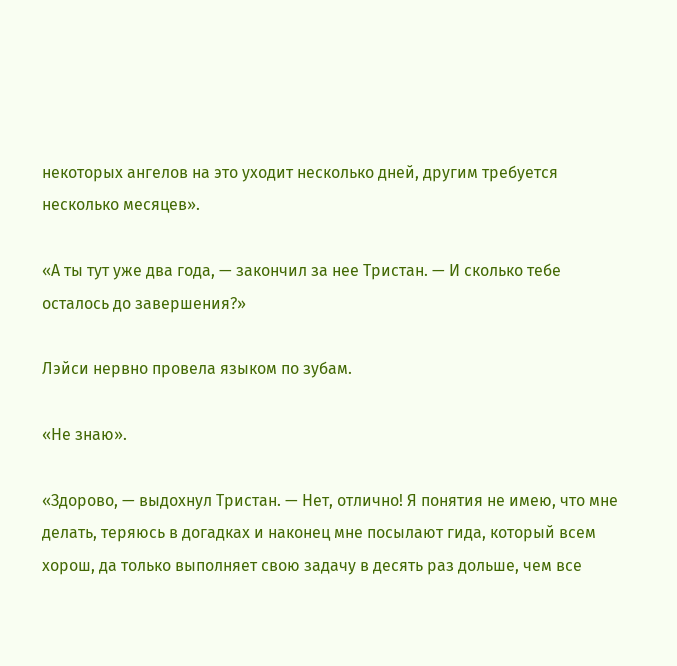некоторых ангелов на это уходит несколько дней, другим требуется несколько месяцев».

«А ты тут уже два года, — закончил за нее Тристан. — И сколько тебе осталось до завершения?»

Лэйси нервно провела языком по зубам.

«Не знаю».

«Здорово, — выдохнул Тристан. — Нет, отлично! Я понятия не имею, что мне делать, теряюсь в догадках и наконец мне посылают гида, который всем хорош, да только выполняет свою задачу в десять раз дольше, чем все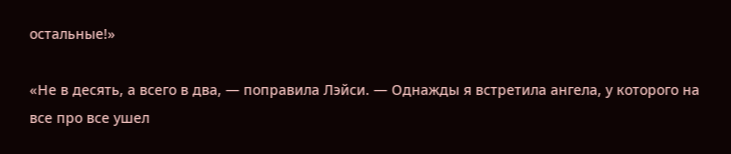остальные!»

«Не в десять, а всего в два, — поправила Лэйси. — Однажды я встретила ангела, у которого на все про все ушел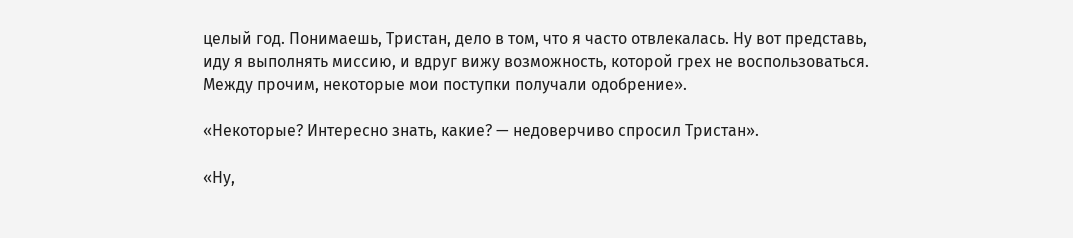целый год. Понимаешь, Тристан, дело в том, что я часто отвлекалась. Ну вот представь, иду я выполнять миссию, и вдруг вижу возможность, которой грех не воспользоваться. Между прочим, некоторые мои поступки получали одобрение».

«Некоторые? Интересно знать, какие? — недоверчиво спросил Тристан».

«Ну,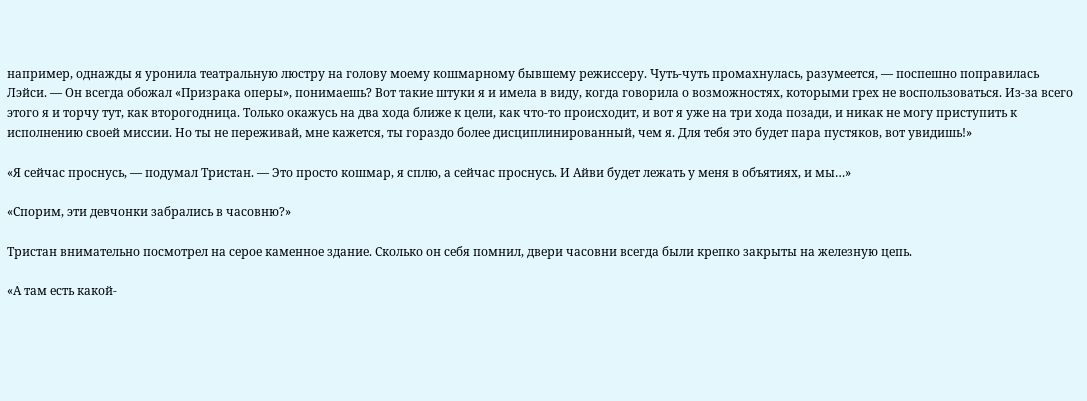например, однажды я уронила театральную люстру на голову моему кошмарному бывшему режиссеру. Чуть-чуть промахнулась, разумеется, — поспешно поправилась Лэйси. — Он всегда обожал «Призрака оперы», понимаешь? Вот такие штуки я и имела в виду, когда говорила о возможностях, которыми грех не воспользоваться. Из-за всего этого я и торчу тут, как второгодница. Только окажусь на два хода ближе к цели, как что-то происходит, и вот я уже на три хода позади, и никак не могу приступить к исполнению своей миссии. Но ты не переживай, мне кажется, ты гораздо более дисциплинированный, чем я. Для тебя это будет пара пустяков, вот увидишь!»

«Я сейчас проснусь, — подумал Тристан. — Это просто кошмар, я сплю, а сейчас проснусь. И Айви будет лежать у меня в объятиях, и мы…»

«Спорим, эти девчонки забрались в часовню?»

Тристан внимательно посмотрел на серое каменное здание. Сколько он себя помнил, двери часовни всегда были крепко закрыты на железную цепь.

«А там есть какой-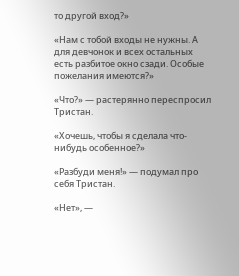то другой вход?»

«Нам с тобой входы не нужны. А для девчонок и всех остальных есть разбитое окно сзади. Особые пожелания имеются?»

«Что?» — растерянно переспросил Тристан.

«Хочешь, чтобы я сделала что-нибудь особенное?»

«Разбуди меня!» — подумал про себя Тристан.

«Нет», —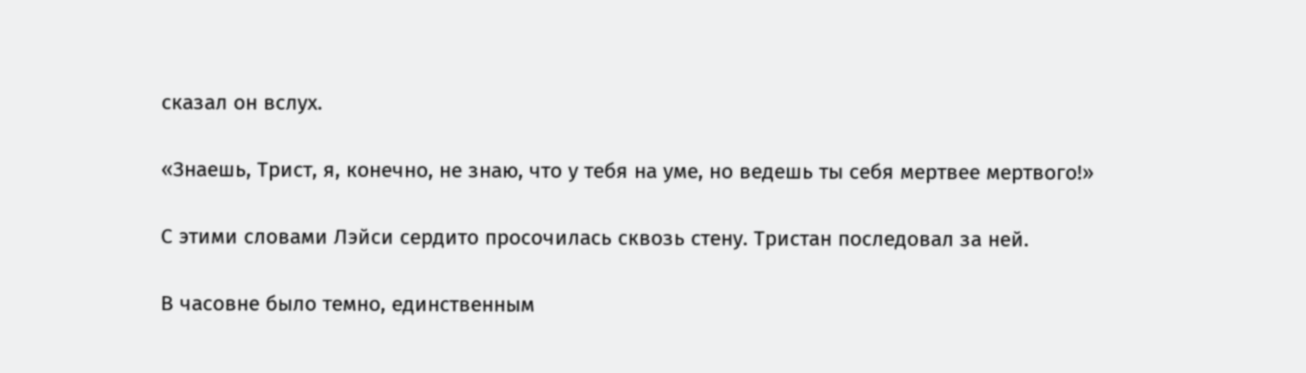сказал он вслух.

«Знаешь, Трист, я, конечно, не знаю, что у тебя на уме, но ведешь ты себя мертвее мертвого!»

С этими словами Лэйси сердито просочилась сквозь стену. Тристан последовал за ней.

В часовне было темно, единственным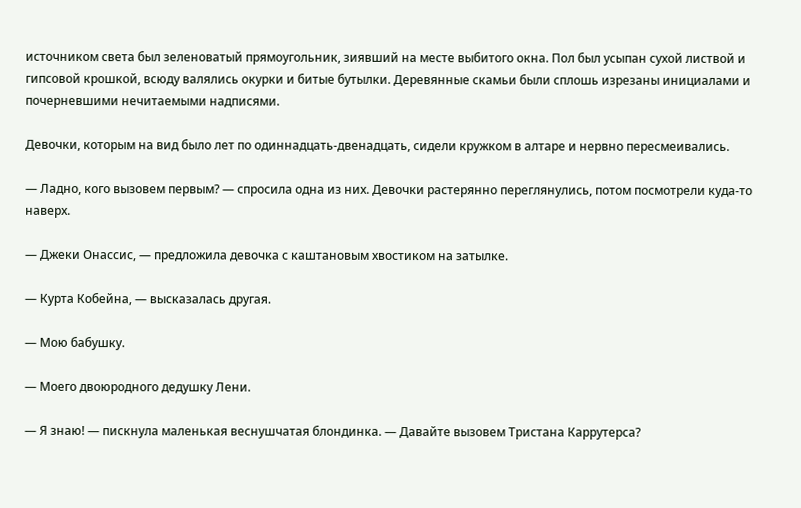источником света был зеленоватый прямоугольник, зиявший на месте выбитого окна. Пол был усыпан сухой листвой и гипсовой крошкой, всюду валялись окурки и битые бутылки. Деревянные скамьи были сплошь изрезаны инициалами и почерневшими нечитаемыми надписями.

Девочки, которым на вид было лет по одиннадцать-двенадцать, сидели кружком в алтаре и нервно пересмеивались.

— Ладно, кого вызовем первым? — спросила одна из них. Девочки растерянно переглянулись, потом посмотрели куда-то наверх.

— Джеки Онассис, — предложила девочка с каштановым хвостиком на затылке.

— Курта Кобейна, — высказалась другая.

— Мою бабушку.

— Моего двоюродного дедушку Лени.

— Я знаю! — пискнула маленькая веснушчатая блондинка. — Давайте вызовем Тристана Каррутерса?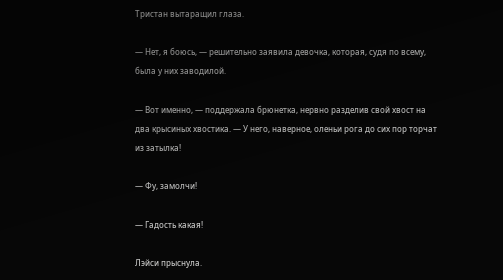Тристан вытаращил глаза.

— Нет, я боюсь, — решительно заявила девочка, которая, судя по всему, была у них заводилой.

— Вот именно, — поддержала брюнетка, нервно разделив свой хвост на два крысиных хвостика. — У него, наверное, оленьи рога до сих пор торчат из затылка!

— Фу, замолчи!

— Гадость какая!

Лэйси прыснула.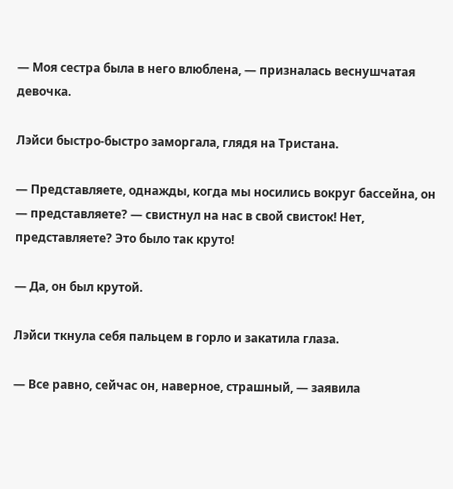— Моя сестра была в него влюблена, — призналась веснушчатая девочка.

Лэйси быстро-быстро заморгала, глядя на Тристана.

— Представляете, однажды, когда мы носились вокруг бассейна, он — представляете? — свистнул на нас в свой свисток! Нет, представляете? Это было так круто!

— Да, он был крутой.

Лэйси ткнула себя пальцем в горло и закатила глаза.

— Все равно, сейчас он, наверное, страшный, — заявила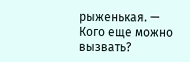рыженькая. — Кого еще можно вызвать?